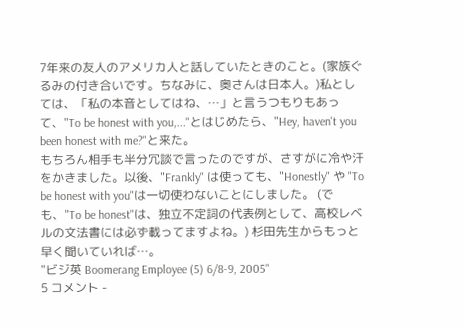7年来の友人のアメリカ人と話していたときのこと。(家族ぐるみの付き合いです。ちなみに、奥さんは日本人。)私としては、「私の本音としてはね、…」と言うつもりもあって、"To be honest with you,..."とはじめたら、"Hey, haven't you been honest with me?"と来た。
もちろん相手も半分冗談で言ったのですが、さすがに冷や汗をかきました。以後、"Frankly" は使っても、"Honestly" や "To be honest with you"は一切使わないことにしました。 (でも、"To be honest"は、独立不定詞の代表例として、高校レベルの文法書には必ず載ってますよね。) 杉田先生からもっと早く聞いていれば…。
"ビジ英 Boomerang Employee (5) 6/8-9, 2005"
5 コメント -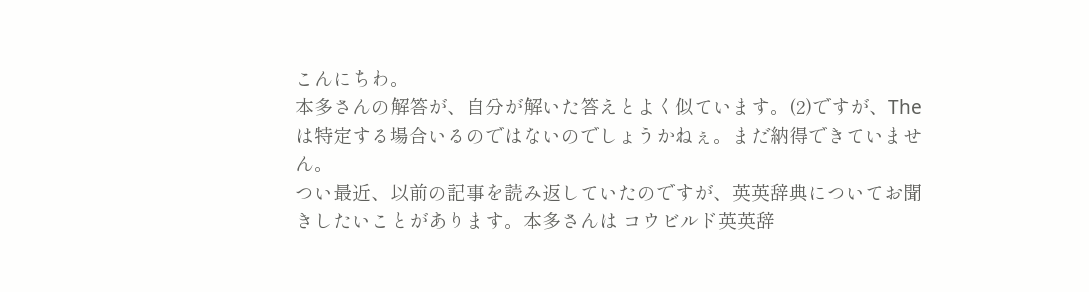こんにちわ。
本多さんの解答が、自分が解いた答えとよく似ています。(2)ですが、Theは特定する場合いるのではないのでしょうかねぇ。まだ納得できていません。
つい最近、以前の記事を読み返していたのですが、英英辞典についてお聞きしたいことがあります。本多さんは コウビルド英英辞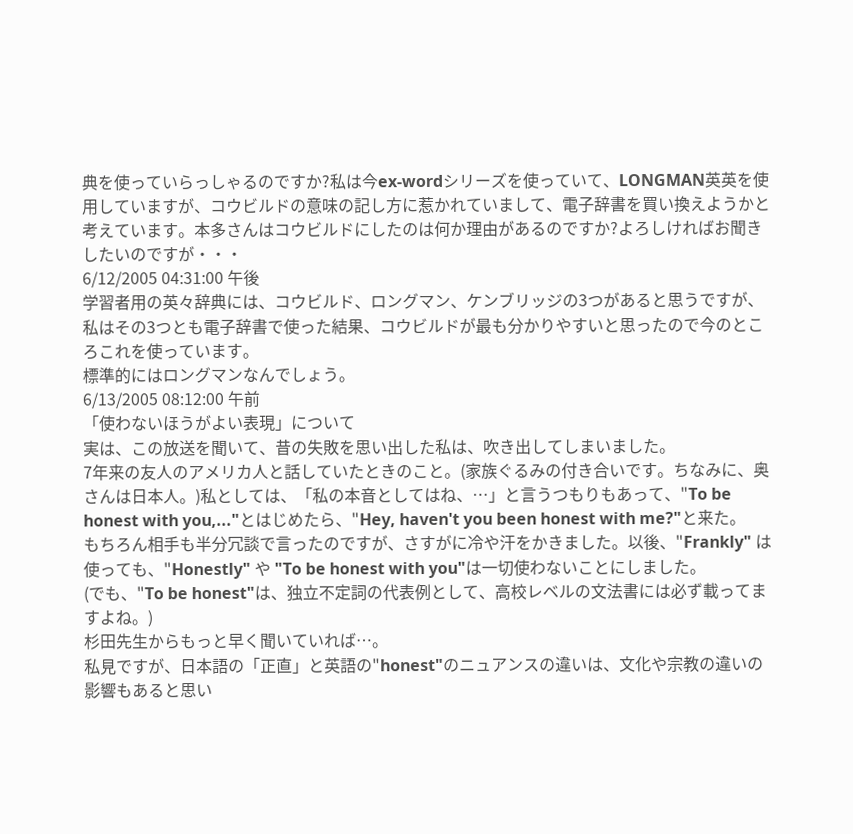典を使っていらっしゃるのですか?私は今ex-wordシリーズを使っていて、LONGMAN英英を使用していますが、コウビルドの意味の記し方に惹かれていまして、電子辞書を買い換えようかと考えています。本多さんはコウビルドにしたのは何か理由があるのですか?よろしければお聞きしたいのですが・・・
6/12/2005 04:31:00 午後
学習者用の英々辞典には、コウビルド、ロングマン、ケンブリッジの3つがあると思うですが、私はその3つとも電子辞書で使った結果、コウビルドが最も分かりやすいと思ったので今のところこれを使っています。
標準的にはロングマンなんでしょう。
6/13/2005 08:12:00 午前
「使わないほうがよい表現」について
実は、この放送を聞いて、昔の失敗を思い出した私は、吹き出してしまいました。
7年来の友人のアメリカ人と話していたときのこと。(家族ぐるみの付き合いです。ちなみに、奥さんは日本人。)私としては、「私の本音としてはね、…」と言うつもりもあって、"To be honest with you,..."とはじめたら、"Hey, haven't you been honest with me?"と来た。
もちろん相手も半分冗談で言ったのですが、さすがに冷や汗をかきました。以後、"Frankly" は使っても、"Honestly" や "To be honest with you"は一切使わないことにしました。
(でも、"To be honest"は、独立不定詞の代表例として、高校レベルの文法書には必ず載ってますよね。)
杉田先生からもっと早く聞いていれば…。
私見ですが、日本語の「正直」と英語の"honest"のニュアンスの違いは、文化や宗教の違いの影響もあると思い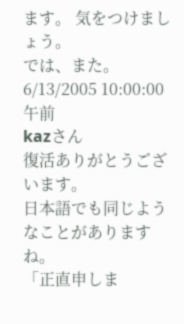ます。 気をつけましょう。
では、また。
6/13/2005 10:00:00 午前
kazさん
復活ありがとうございます。
日本語でも同じようなことがありますね。
「正直申しま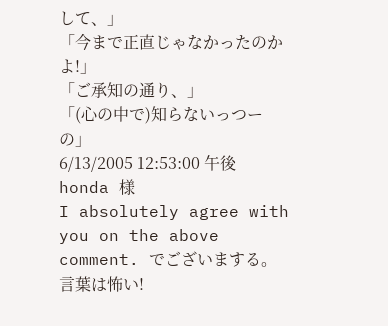して、」
「今まで正直じゃなかったのかよ!」
「ご承知の通り、」
「(心の中で)知らないっつーの」
6/13/2005 12:53:00 午後
honda 様
I absolutely agree with you on the above comment. でございまする。
言葉は怖い!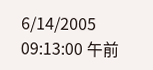6/14/2005 09:13:00 午前